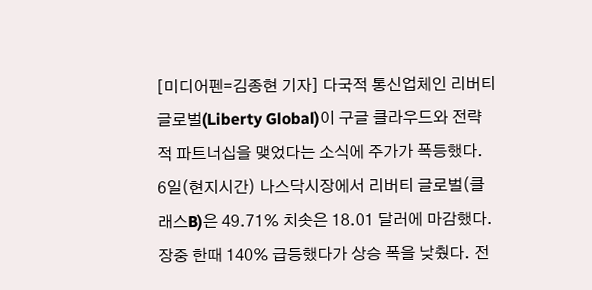[미디어펜=김종현 기자] 다국적 통신업체인 리버티 글로벌(Liberty Global)이 구글 클라우드와 전략적 파트너십을 맺었다는 소식에 주가가 폭등했다.
6일(현지시간) 나스닥시장에서 리버티 글로벌(클래스B)은 49.71% 치솟은 18.01 달러에 마감했다. 장중 한때 140% 급등했다가 상승 폭을 낮췄다. 전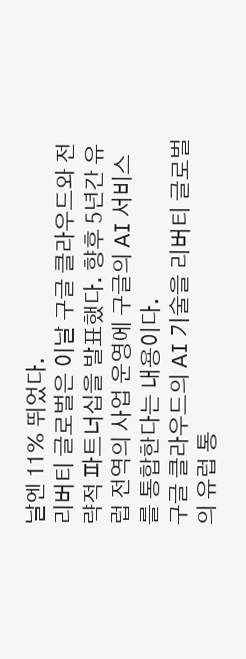날엔 11% 뛰었다.
리버티 글로벌은 이날 구글 클라우드와 전략적 파트너십을 발표했다. 향후 5년간 유럽 전역의 사업 운영에 구글의 AI 서비스를 통합한다는 내용이다.
구글 클라우드의 AI 기술을 리버티 글로벌의 유럽 통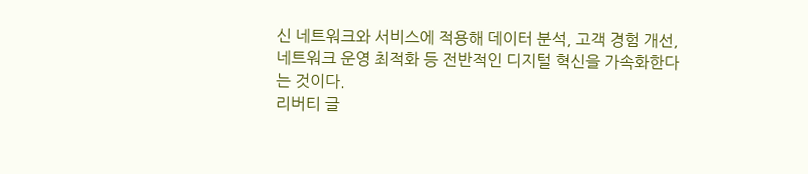신 네트워크와 서비스에 적용해 데이터 분석, 고객 경험 개선, 네트워크 운영 최적화 등 전반적인 디지털 혁신을 가속화한다는 것이다.
리버티 글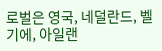로벌은 영국, 네덜란드, 벨기에, 아일랜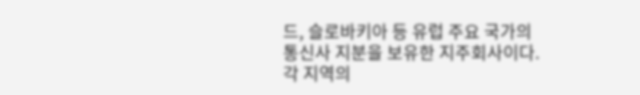드, 슬로바키아 등 유럽 주요 국가의 통신사 지분을 보유한 지주회사이다.
각 지역의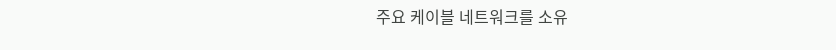주요 케이블 네트워크를 소유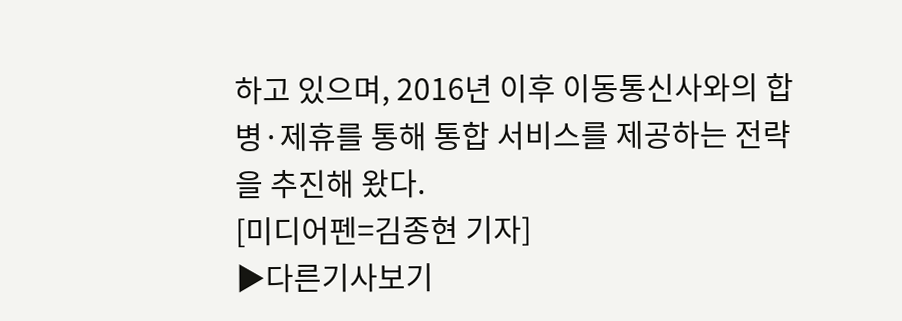하고 있으며, 2016년 이후 이동통신사와의 합병·제휴를 통해 통합 서비스를 제공하는 전략을 추진해 왔다.
[미디어펜=김종현 기자]
▶다른기사보기